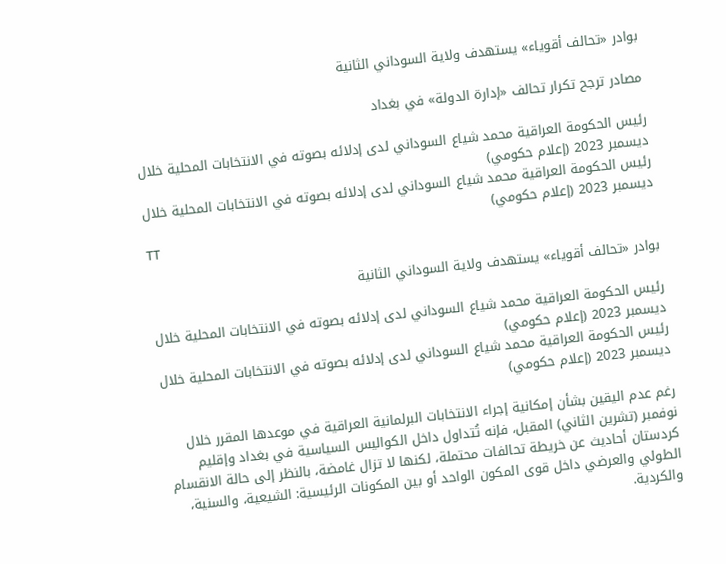بوادر «تحالف أقوياء» يستهدف ولاية السوداني الثانية

مصادر ترجح تكرار تحالف «إدارة الدولة» في بغداد

رئيس الحكومة العراقية محمد شياع السوداني لدى إدلائه بصوته في الانتخابات المحلية خلال ديسمبر 2023 (إعلام حكومي)
رئيس الحكومة العراقية محمد شياع السوداني لدى إدلائه بصوته في الانتخابات المحلية خلال ديسمبر 2023 (إعلام حكومي)
TT

بوادر «تحالف أقوياء» يستهدف ولاية السوداني الثانية

رئيس الحكومة العراقية محمد شياع السوداني لدى إدلائه بصوته في الانتخابات المحلية خلال ديسمبر 2023 (إعلام حكومي)
رئيس الحكومة العراقية محمد شياع السوداني لدى إدلائه بصوته في الانتخابات المحلية خلال ديسمبر 2023 (إعلام حكومي)

رغم عدم اليقين بشأن إمكانية إجراء الانتخابات البرلمانية العراقية في موعدها المقرر خلال نوفمبر (تشرين الثاني) المقبل، فإنه تُتداول داخل الكواليس السياسية في بغداد وإقليم كردستان أحاديث عن خريطة تحالفات محتملة، لكنها لا تزال غامضة، بالنظر إلى حالة الانقسام الطولي والعرضي داخل قوى المكون الواحد أو بين المكونات الرئيسية: الشيعية، والسنية، والكردية.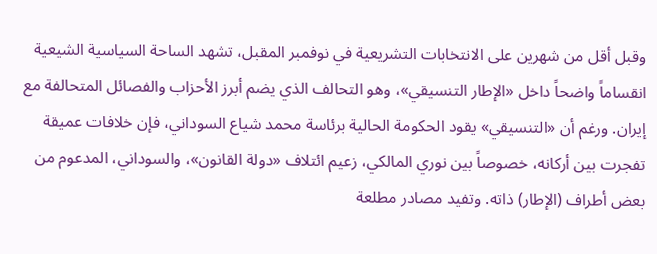وقبل أقل من شهرين على الانتخابات التشريعية في نوفمبر المقبل، تشهد الساحة السياسية الشيعية انقساماً واضحاً داخل «الإطار التنسيقي»، وهو التحالف الذي يضم أبرز الأحزاب والفصائل المتحالفة مع إيران. ورغم أن «التنسيقي» يقود الحكومة الحالية برئاسة محمد شياع السوداني، فإن خلافات عميقة تفجرت بين أركانه، خصوصاً بين نوري المالكي، زعيم ائتلاف «دولة القانون»، والسوداني، المدعوم من بعض أطراف (الإطار) ذاته. وتفيد مصادر مطلعة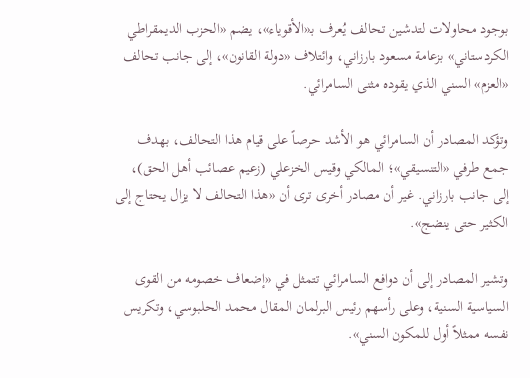بوجود محاولات لتدشين تحالف يُعرف بـ«الأقوياء»، يضم «الحزب الديمقراطي الكردستاني» بزعامة مسعود بارزاني، وائتلاف «دولة القانون»، إلى جانب تحالف «العزم» السني الذي يقوده مثنى السامرائي.

وتؤكد المصادر أن السامرائي هو الأشد حرصاً على قيام هذا التحالف، بهدف جمع طرفي «التنسيقي»؛ المالكي وقيس الخزعلي (زعيم عصائب أهل الحق)، إلى جانب بارزاني. غير أن مصادر أخرى ترى أن «هذا التحالف لا يزال يحتاج إلى الكثير حتى ينضج».

وتشير المصادر إلى أن دوافع السامرائي تتمثل في «إضعاف خصومه من القوى السياسية السنية، وعلى رأسهم رئيس البرلمان المقال محمد الحلبوسي، وتكريس نفسه ممثلاً أول للمكون السني».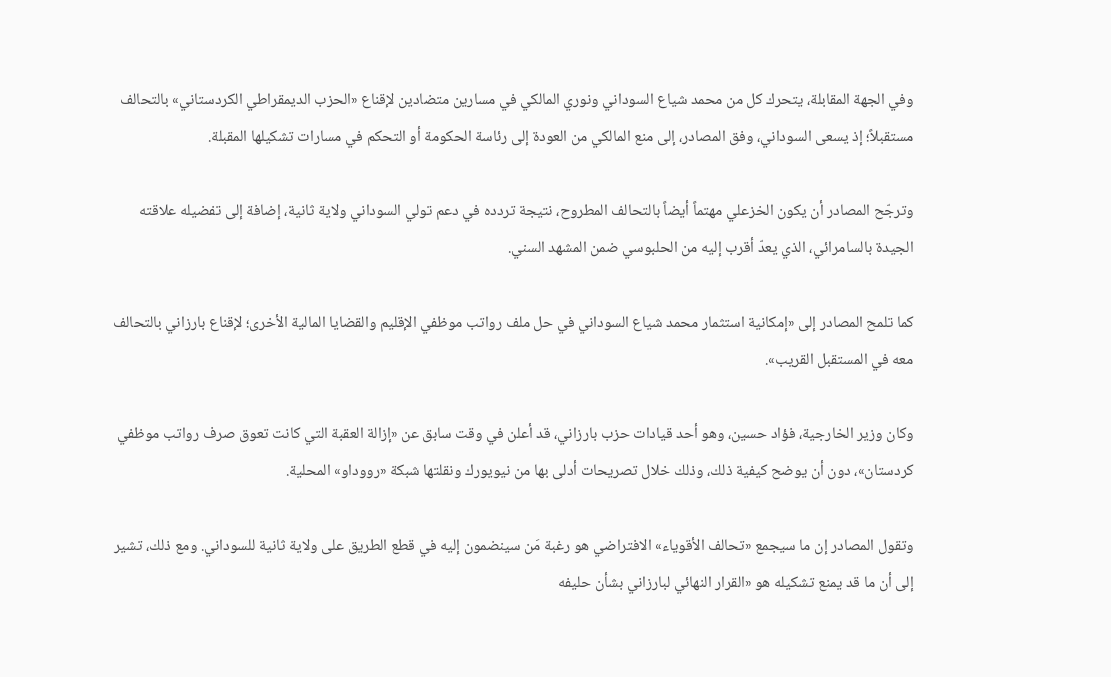وفي الجهة المقابلة، يتحرك كل من محمد شياع السوداني ونوري المالكي في مسارين متضادين لإقناع «الحزب الديمقراطي الكردستاني» بالتحالف مستقبلاً؛ إذ يسعى السوداني، وفق المصادر، إلى منع المالكي من العودة إلى رئاسة الحكومة أو التحكم في مسارات تشكيلها المقبلة.

وترجّح المصادر أن يكون الخزعلي مهتماً أيضاً بالتحالف المطروح، نتيجة تردده في دعم تولي السوداني ولاية ثانية، إضافة إلى تفضيله علاقته الجيدة بالسامرائي، الذي يعدّ أقرب إليه من الحلبوسي ضمن المشهد السني.

كما تلمح المصادر إلى «إمكانية استثمار محمد شياع السوداني في حل ملف رواتب موظفي الإقليم والقضايا المالية الأخرى؛ لإقناع بارزاني بالتحالف معه في المستقبل القريب».

وكان وزير الخارجية، فؤاد حسين، وهو أحد قيادات حزب بارزاني، قد أعلن في وقت سابق عن «إزالة العقبة التي كانت تعوق صرف رواتب موظفي كردستان»، دون أن يوضح كيفية ذلك، وذلك خلال تصريحات أدلى بها من نيويورك ونقلتها شبكة «رووداو» المحلية.

وتقول المصادر إن ما سيجمع «تحالف الأقوياء» الافتراضي هو رغبة مَن سينضمون إليه في قطع الطريق على ولاية ثانية للسوداني. ومع ذلك، تشير إلى أن ما قد يمنع تشكيله هو «القرار النهائي لبارزاني بشأن حليفه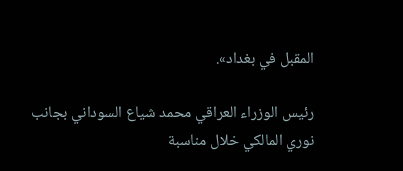المقبل في بغداد».

رئيس الوزراء العراقي محمد شياع السوداني بجانب نوري المالكي خلال مناسبة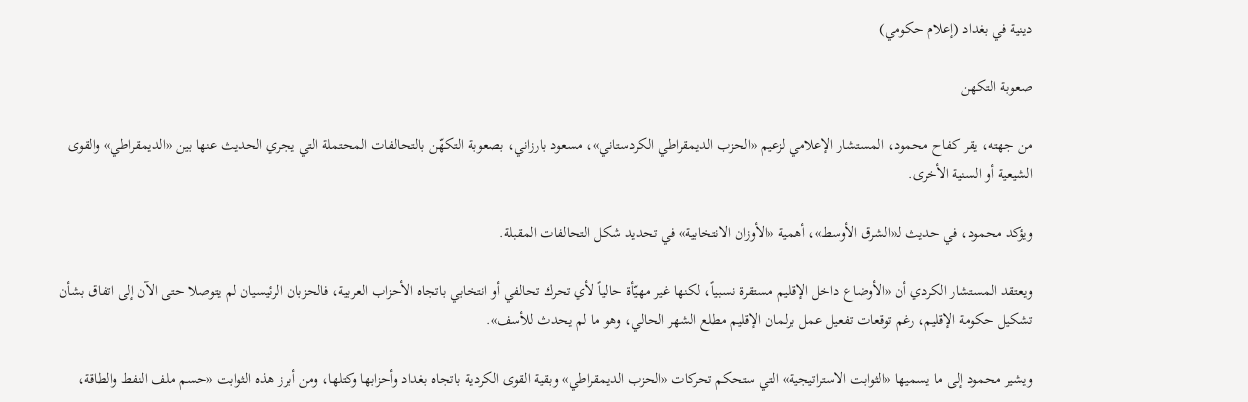دينية في بغداد (إعلام حكومي)

صعوبة التكهن

من جهته، يقر كفاح محمود، المستشار الإعلامي لزعيم «الحزب الديمقراطي الكردستاني»، مسعود بارزاني، بصعوبة التكهّن بالتحالفات المحتملة التي يجري الحديث عنها بين «الديمقراطي» والقوى الشيعية أو السنية الأخرى.

ويؤكد محمود، في حديث لـ«الشرق الأوسط»، أهمية «الأوزان الانتخابية» في تحديد شكل التحالفات المقبلة.

ويعتقد المستشار الكردي أن «الأوضاع داخل الإقليم مستقرة نسبياً، لكنها غير مهيّأة حالياً لأي تحرك تحالفي أو انتخابي باتجاه الأحزاب العربية، فالحزبان الرئيسيان لم يتوصلا حتى الآن إلى اتفاق بشأن تشكيل حكومة الإقليم، رغم توقعات تفعيل عمل برلمان الإقليم مطلع الشهر الحالي، وهو ما لم يحدث للأسف».

ويشير محمود إلى ما يسميها «الثوابت الاستراتيجية» التي ستحكم تحركات «الحزب الديمقراطي» وبقية القوى الكردية باتجاه بغداد وأحزابها وكتلها، ومن أبرز هذه الثوابت «حسم ملف النفط والطاقة،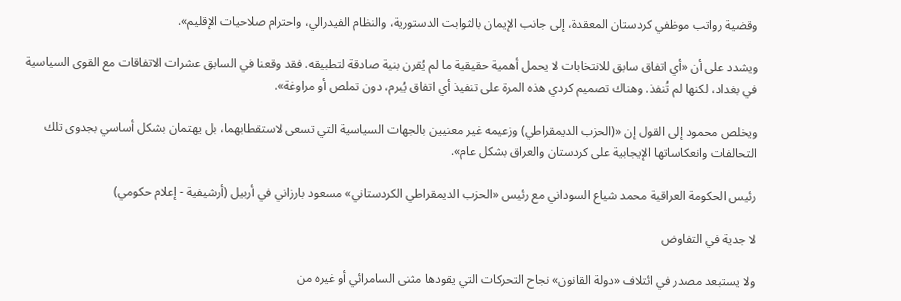وقضية رواتب موظفي كردستان المعقدة، إلى جانب الإيمان بالثوابت الدستورية، والنظام الفيدرالي، واحترام صلاحيات الإقليم».

ويشدد على أن «أي اتفاق سابق للانتخابات لا يحمل أهمية حقيقية ما لم يُقرن بنية صادقة لتطبيقه. فقد وقعنا في السابق عشرات الاتفاقات مع القوى السياسية في بغداد، لكنها لم تُنفذ. وهناك تصميم كردي هذه المرة على تنفيذ أي اتفاق يُبرم، دون تملص أو مراوغة».

ويخلص محمود إلى القول إن «(الحزب الديمقراطي) وزعيمه غير معنيين بالجهات السياسية التي تسعى لاستقطابهما، بل يهتمان بشكل أساسي بجدوى تلك التحالفات وانعكاساتها الإيجابية على كردستان والعراق بشكل عام».

رئيس الحكومة العراقية محمد شياع السوداني مع رئيس «الحزب الديمقراطي الكردستاني» مسعود بارزاني في أربيل (أرشيفية - إعلام حكومي)

لا جدية في التفاوض

ولا يستبعد مصدر في ائتلاف «دولة القانون» نجاح التحركات التي يقودها مثنى السامرائي أو غيره من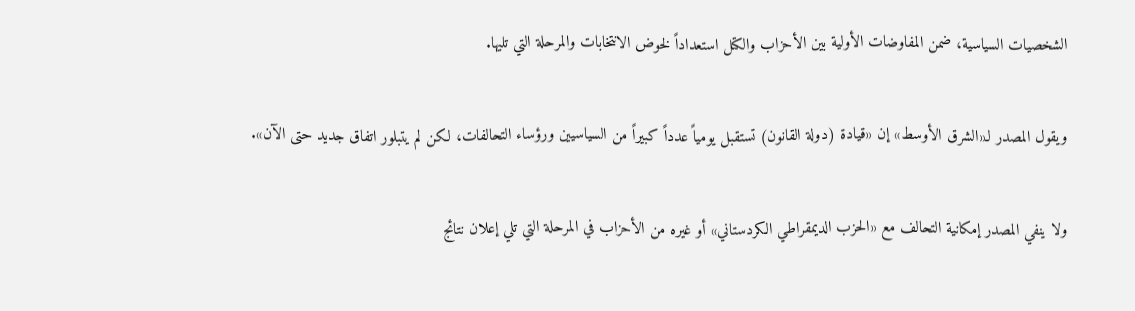الشخصيات السياسية، ضمن المفاوضات الأولية بين الأحزاب والكتل استعداداً لخوض الانتخابات والمرحلة التي تليها.

ويقول المصدر لـ«الشرق الأوسط» إن «قيادة (دولة القانون) تستقبل يومياً عدداً كبيراً من السياسيين ورؤساء التحالفات، لكن لم يتبلور اتفاق جديد حتى الآن».

ولا ينفي المصدر إمكانية التحالف مع «الحزب الديمقراطي الكردستاني» أو غيره من الأحزاب في المرحلة التي تلي إعلان نتائج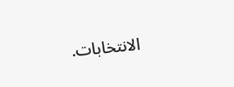الانتخابات.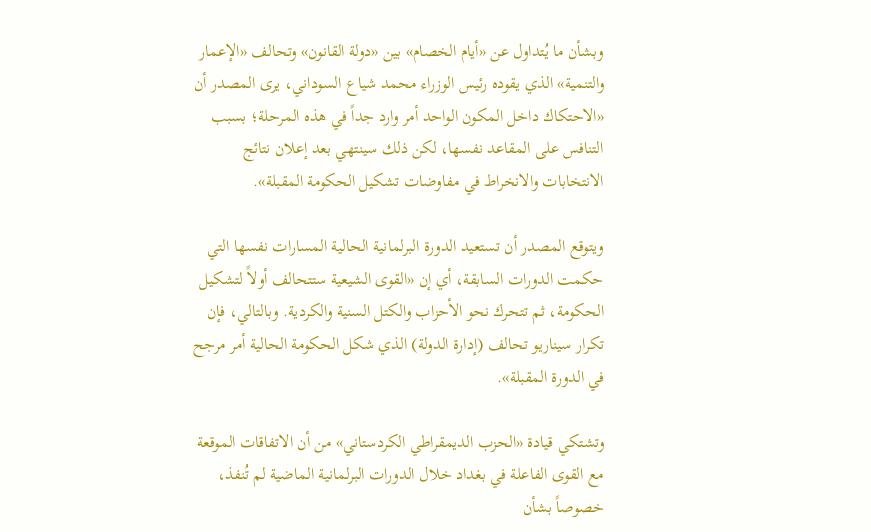وبشأن ما يُتداول عن «أيام الخصام» بين «دولة القانون» وتحالف «الإعمار والتنمية» الذي يقوده رئيس الوزراء محمد شياع السوداني، يرى المصدر أن «الاحتكاك داخل المكون الواحد أمر وارد جداً في هذه المرحلة؛ بسبب التنافس على المقاعد نفسها، لكن ذلك سينتهي بعد إعلان نتائج الانتخابات والانخراط في مفاوضات تشكيل الحكومة المقبلة».

ويتوقع المصدر أن تستعيد الدورة البرلمانية الحالية المسارات نفسها التي حكمت الدورات السابقة، أي إن «القوى الشيعية ستتحالف أولاً لتشكيل الحكومة، ثم تتحرك نحو الأحزاب والكتل السنية والكردية. وبالتالي، فإن تكرار سيناريو تحالف (إدارة الدولة) الذي شكل الحكومة الحالية أمر مرجح في الدورة المقبلة».

وتشتكي قيادة «الحزب الديمقراطي الكردستاني» من أن الاتفاقات الموقعة مع القوى الفاعلة في بغداد خلال الدورات البرلمانية الماضية لم تُنفذ، خصوصاً بشأن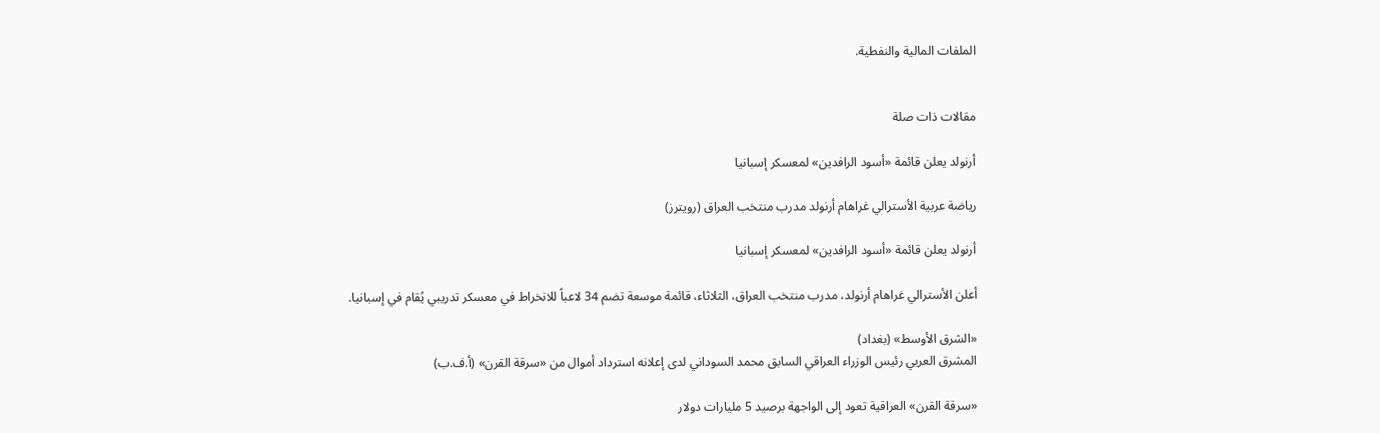الملفات المالية والنفطية.


مقالات ذات صلة

أرنولد يعلن قائمة «أسود الرافدين» لمعسكر إسبانيا

رياضة عربية الأسترالي غراهام أرنولد مدرب منتخب العراق (رويترز)

أرنولد يعلن قائمة «أسود الرافدين» لمعسكر إسبانيا

أعلن الأسترالي غراهام أرنولد، مدرب منتخب العراق، الثلاثاء، قائمة موسعة تضم 34 لاعباً للانخراط في معسكر تدريبي يُقام في إسبانيا.

«الشرق الأوسط» (بغداد)
المشرق العربي رئيس الوزراء العراقي السابق محمد السوداني لدى إعلانه استرداد أموال من «سرقة القرن» (أ.ف.ب)

«سرقة القرن» العراقية تعود إلى الواجهة برصيد 5 مليارات دولار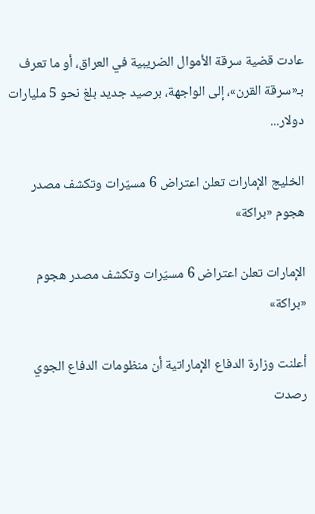عادت قضية سرقة الأموال الضريبية في العراق، أو ما تعرف بـ«سرقة القرن»، إلى الواجهة، برصيد جديد بلغ نحو 5 مليارات دولار...

الخليج الإمارات تعلن اعتراض 6 مسيّرات وتكشف مصدر هجوم «براكة»

الإمارات تعلن اعتراض 6 مسيّرات وتكشف مصدر هجوم «براكة»

أعلنت وزارة الدفاع الإماراتية أن منظومات الدفاع الجوي رصدت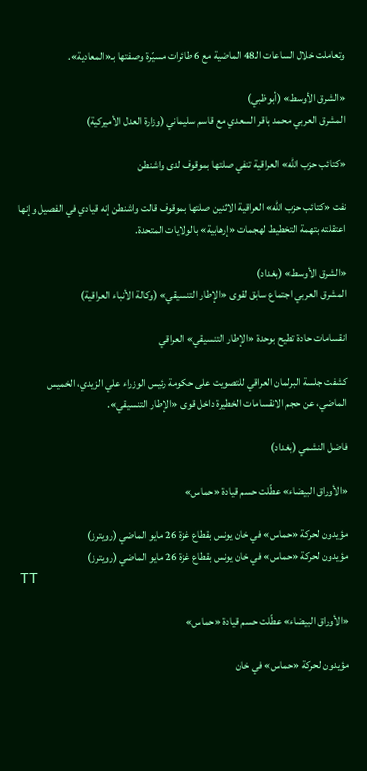وتعاملت خلال الساعات الـ48 الماضية مع 6 طائرات مسيّرة وصفتها بـ«المعادية».

«الشرق الأوسط» (أبوظبي)
المشرق العربي محمد باقر السعدي مع قاسم سليماني (وزارة العدل الأميركية)

«كتائب حزب الله» العراقية تنفي صلتها بموقوف لدى واشنطن

نفت «كتائب حزب الله» العراقية الاثنين صلتها بموقوف قالت واشنطن إنه قيادي في الفصيل وإنها اعتقلته بتهمة التخطيط لهجمات «إرهابية» بالولايات المتحدة.

«الشرق الأوسط» (بغداد)
المشرق العربي اجتماع سابق لقوى «الإطار التنسيقي» (وكالة الأنباء العراقية)

انقسامات حادة تطيح بوحدة «الإطار التنسيقي» العراقي

كشفت جلسة البرلمان العراقي للتصويت على حكومة رئيس الوزراء علي الزيدي، الخميس الماضي، عن حجم الانقسامات الخطيرة داخل قوى «الإطار التنسيقي».

فاضل النشمي (بغداد)

«الأوراق البيضاء» عطّلت حسم قيادة «حماس»

مؤيدون لحركة «حماس» في خان يونس بقطاع غزة 26 مايو الماضي (رويترز)
مؤيدون لحركة «حماس» في خان يونس بقطاع غزة 26 مايو الماضي (رويترز)
TT

«الأوراق البيضاء» عطّلت حسم قيادة «حماس»

مؤيدون لحركة «حماس» في خان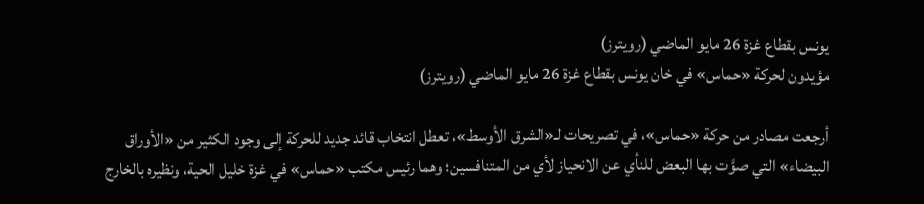يونس بقطاع غزة 26 مايو الماضي (رويترز)
مؤيدون لحركة «حماس» في خان يونس بقطاع غزة 26 مايو الماضي (رويترز)

أرجعت مصادر من حركة «حماس»، في تصريحات لـ«الشرق الأوسط»، تعطل انتخاب قائد جديد للحركة إلى وجود الكثير من «الأوراق البيضاء» التي صوَّت بها البعض للنأي عن الانحياز لأي من المتنافسين؛ وهما رئيس مكتب «حماس» في غزة خليل الحية، ونظيره بالخارج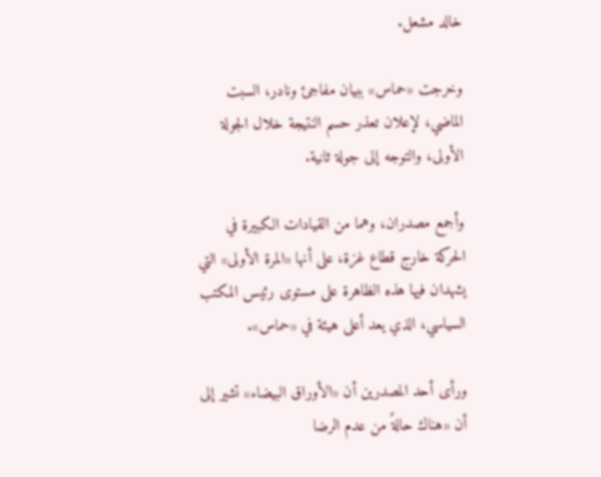خالد مشعل.

وخرجت «حماس» ببيان مفاجئ ونادر، السبت الماضي، لإعلان تعذر حسم النتيجة خلال الجولة الأولى، والتوجه إلى جولة ثانية.

وأجمع مصدران، وهما من القيادات الكبيرة في الحركة خارج قطاع غزة، على أنها «المرة الأولى» التي يشهدان فيها هذه الظاهرة على مستوى رئيس المكتب السياسي، الذي يعد أعلى هيئة في «حماس».

ورأى أحد المصدرين أن «الأوراق البيضاء» تشير إلى أن «هناك حالةً من عدم الرضا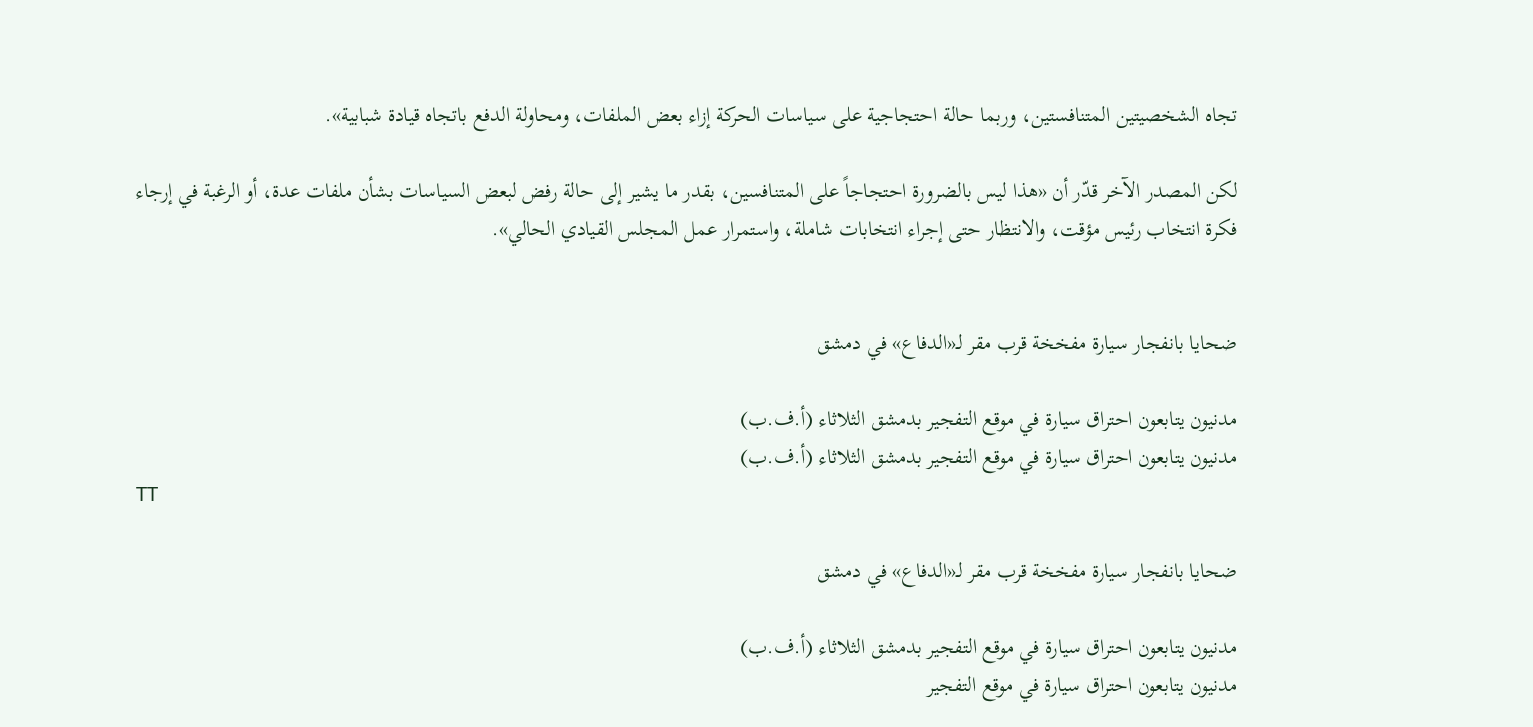تجاه الشخصيتين المتنافستين، وربما حالة احتجاجية على سياسات الحركة إزاء بعض الملفات، ومحاولة الدفع باتجاه قيادة شبابية».

لكن المصدر الآخر قدّر أن «هذا ليس بالضرورة احتجاجاً على المتنافسين، بقدر ما يشير إلى حالة رفض لبعض السياسات بشأن ملفات عدة، أو الرغبة في إرجاء فكرة انتخاب رئيس مؤقت، والانتظار حتى إجراء انتخابات شاملة، واستمرار عمل المجلس القيادي الحالي».


ضحايا بانفجار سيارة مفخخة قرب مقر لـ«الدفاع» في دمشق

مدنيون يتابعون احتراق سيارة في موقع التفجير بدمشق الثلاثاء (أ.ف.ب)
مدنيون يتابعون احتراق سيارة في موقع التفجير بدمشق الثلاثاء (أ.ف.ب)
TT

ضحايا بانفجار سيارة مفخخة قرب مقر لـ«الدفاع» في دمشق

مدنيون يتابعون احتراق سيارة في موقع التفجير بدمشق الثلاثاء (أ.ف.ب)
مدنيون يتابعون احتراق سيارة في موقع التفجير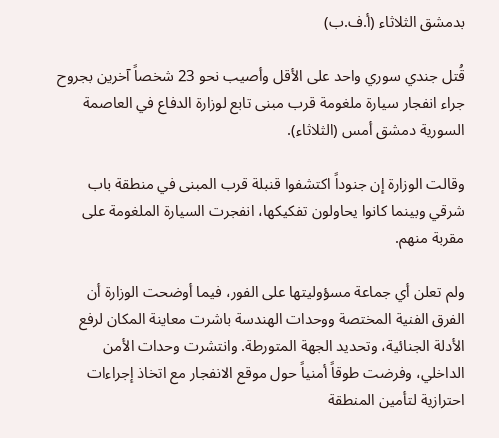بدمشق الثلاثاء (أ.ف.ب)

قُتل جندي سوري واحد على الأقل وأصيب نحو 23 شخصاً آخرين بجروح جراء انفجار سيارة ملغومة قرب مبنى تابع لوزارة الدفاع ‌في العاصمة السورية دمشق أمس (الثلاثاء).

وقالت ‌الوزارة إن جنوداً اكتشفوا قنبلة قرب المبنى في منطقة باب شرقي وبينما كانوا يحاولون تفكيكها، ‌انفجرت السيارة الملغومة ‌على مقربة منهم.

ولم تعلن أي جماعة مسؤوليتها على الفور، فيما أوضحت الوزارة أن الفرق الفنية المختصة ووحدات الهندسة باشرت معاينة المكان لرفع الأدلة الجنائية، وتحديد الجهة المتورطة. وانتشرت وحدات الأمن الداخلي، وفرضت طوقاً أمنياً حول موقع الانفجار مع اتخاذ إجراءات احترازية لتأمين المنطقة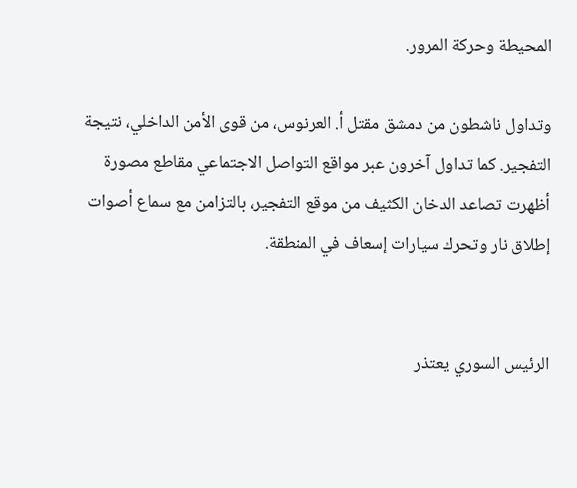المحيطة وحركة المرور.

وتداول ناشطون من دمشق مقتل أ. العرنوس، من قوى الأمن الداخلي، نتيجة التفجير. كما تداول آخرون عبر مواقع التواصل الاجتماعي مقاطع مصورة أظهرت تصاعد الدخان الكثيف من موقع التفجير، بالتزامن مع سماع أصوات إطلاق نار وتحرك سيارات إسعاف في المنطقة.


الرئيس السوري يعتذر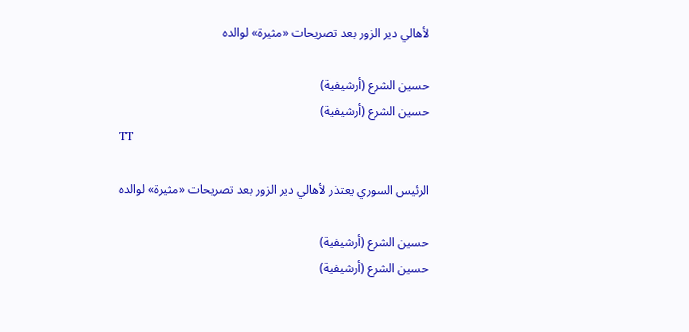لأهالي دير الزور بعد تصريحات «مثيرة» لوالده

حسين الشرع (أرشيفية)
حسين الشرع (أرشيفية)
TT

الرئيس السوري يعتذر لأهالي دير الزور بعد تصريحات «مثيرة» لوالده

حسين الشرع (أرشيفية)
حسين الشرع (أرشيفية)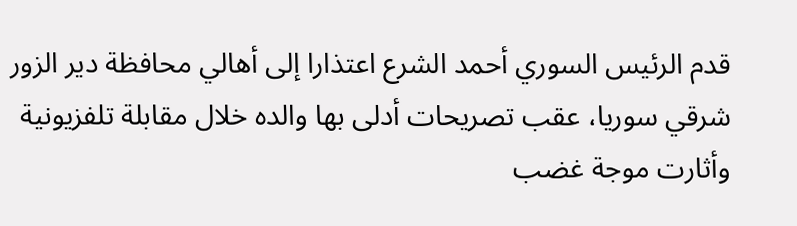قدم الرئيس السوري أحمد الشرع اعتذارا إلى أهالي محافظة دير الزور شرقي سوريا، عقب تصريحات أدلى بها والده خلال مقابلة تلفزيونية وأثارت موجة غضب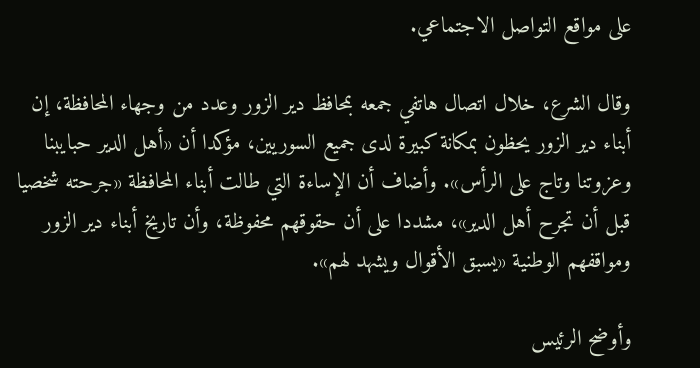على مواقع التواصل الاجتماعي.

وقال الشرع، خلال اتصال هاتفي جمعه بمحافظ دير الزور وعدد من وجهاء المحافظة، إن أبناء دير الزور يحظون بمكانة كبيرة لدى جميع السوريين، مؤكدا أن «أهل الدير حبايبنا وعزوتنا وتاج على الرأس». وأضاف أن الإساءة التي طالت أبناء المحافظة «جرحته شخصيا قبل أن تجرح أهل الدير»، مشددا على أن حقوقهم محفوظة، وأن تاريخ أبناء دير الزور ومواقفهم الوطنية «يسبق الأقوال ويشهد لهم».

وأوضح الرئيس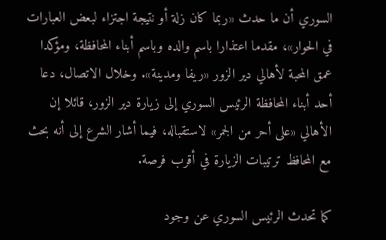السوري أن ما حدث «ربما كان زلة أو نتيجة اجتزاء لبعض العبارات في الحوار»، مقدما اعتذارا باسم والده وباسم أبناء المحافظة، ومؤكدا عمق المحبة لأهالي دير الزور «ريفا ومدينة». وخلال الاتصال، دعا أحد أبناء المحافظة الرئيس السوري إلى زيارة دير الزور، قائلا إن الأهالي «على أحر من الجمر» لاستقباله، فيما أشار الشرع إلى أنه بحث مع المحافظ ترتيبات الزيارة في أقرب فرصة.

كما تحدث الرئيس السوري عن وجود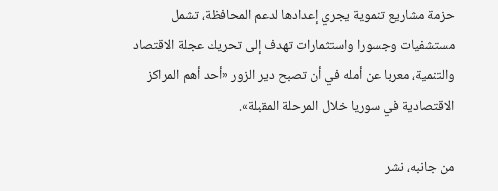حزمة مشاريع تنموية يجري إعدادها لدعم المحافظة، تشمل مستشفيات وجسورا واستثمارات تهدف إلى تحريك عجلة الاقتصاد والتنمية، معربا عن أمله في أن تصبح دير الزور «أحد أهم المراكز الاقتصادية في سوريا خلال المرحلة المقبلة».

من جانبه، نشر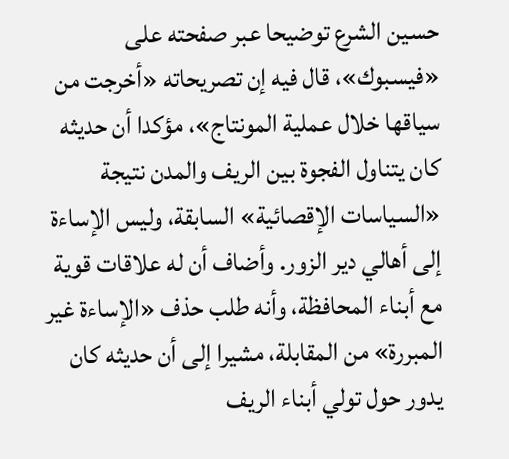حسين الشرع توضيحا عبر صفحته على «فيسبوك»، قال فيه إن تصريحاته «أخرجت من سياقها خلال عملية المونتاج»، مؤكدا أن حديثه كان يتناول الفجوة بين الريف والمدن نتيجة «السياسات الإقصائية» السابقة، وليس الإساءة إلى أهالي دير الزور. وأضاف أن له علاقات قوية مع أبناء المحافظة، وأنه طلب حذف «الإساءة غير المبررة» من المقابلة، مشيرا إلى أن حديثه كان يدور حول تولي أبناء الريف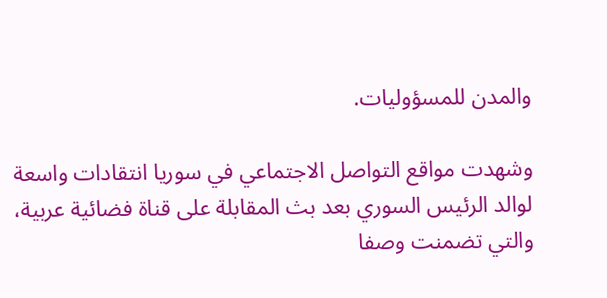والمدن للمسؤوليات.

وشهدت مواقع التواصل الاجتماعي في سوريا انتقادات واسعة لوالد الرئيس السوري بعد بث المقابلة على قناة فضائية عربية، والتي تضمنت وصفا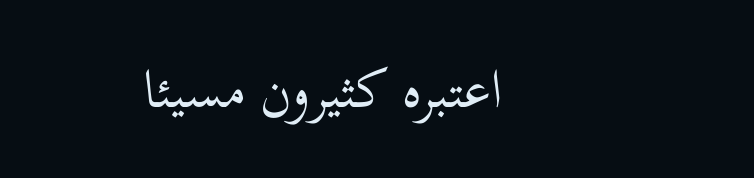اعتبره كثيرون مسيئا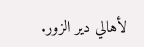لأهالي دير الزور.